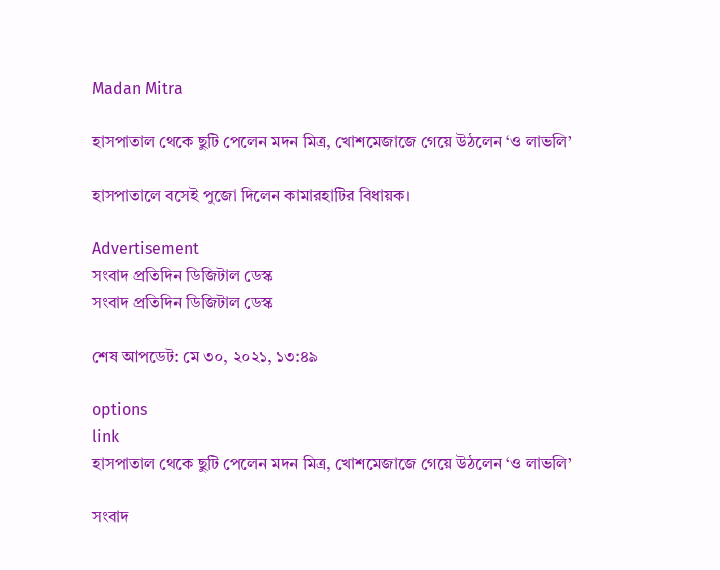Madan Mitra

হাসপাতাল থেকে ছুটি পেলেন মদন মিত্র, খোশমেজাজে গেয়ে উঠলেন ‘ও লাভলি’

হাসপাতালে বসেই পুজো দিলেন কামারহাটির বিধায়ক।

Advertisement
সংবাদ প্রতিদিন ডিজিটাল ডেস্ক
সংবাদ প্রতিদিন ডিজিটাল ডেস্ক

শেষ আপডেট: মে ৩০, ২০২১, ১৩:৪৯

options
link
হাসপাতাল থেকে ছুটি পেলেন মদন মিত্র, খোশমেজাজে গেয়ে উঠলেন ‘ও লাভলি’

সংবাদ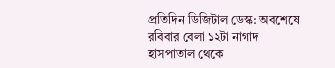প্রতিদিন ডিজিটাল ডেস্ক: অবশেষে রবিবার বেলা ১২টা নাগাদ হাসপাতাল থেকে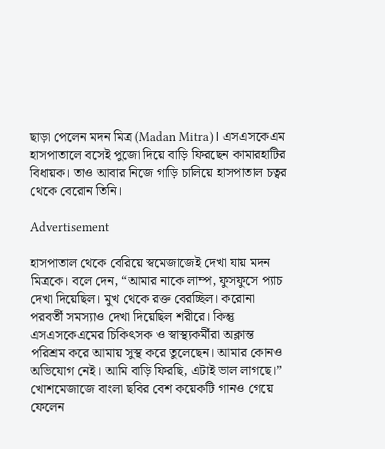ছাড়া পেলেন মদন মিত্র (Madan Mitra)। এসএসকেএম হাসপাতালে বসেই পুজো দিয়ে বাড়ি ফিরছেন কামারহাটির বিধায়ক। তাও আবার নিজে গাড়ি চালিয়ে হাসপাতাল চত্বর থেকে বেরোন তিনি।

Advertisement

হাসপাতাল থেকে বেরিয়ে স্বমেজাজেই দেখা যায় মদন মিত্রকে। বলে দেন, “আমার নাকে লাম্প, ফুসফুসে প্যাচ দেখা দিয়েছিল। মুখ থেকে রক্ত বেরচ্ছিল। করোনা পরবর্তী সমস্যাও দেখা দিয়েছিল শরীরে। কিন্তু এসএসকেএমের চিকিৎসক ও স্বাস্থ্যকর্মীরা অক্লান্ত পরিশ্রম করে আমায় সুস্থ করে তুলেছেন। আমার কোনও অভিযোগ নেই। আমি বাড়ি ফিরছি, এটাই ভাল লাগছে।” খোশমেজাজে বাংলা ছবির বেশ কয়েকটি গানও গেয়ে ফেলেন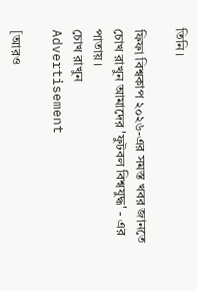তিনি।

ফিফা বিশ্বকাপ ২০২৬-এর সমস্ত খবর জানতে চোখ রাখুন আমাদের 'ফুটবল বিশ্বযুদ্ধ' - এর পাতায়।
চোখ রাখুন
Advertisement

[আরও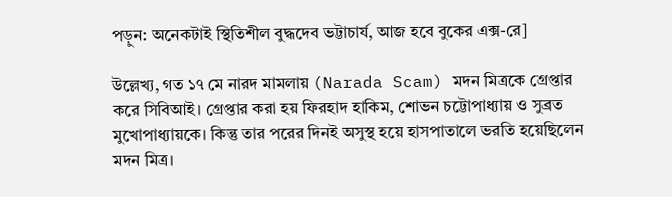পড়ুন: অনেকটাই স্থিতিশীল বুদ্ধদেব ভট্টাচার্য, আজ হবে বুকের এক্স-রে]

উল্লেখ্য, গত ১৭ মে নারদ মামলায় (Narada Scam) মদন মিত্রকে গ্রেপ্তার করে সিবিআই। গ্রেপ্তার করা হয় ফিরহাদ হাকিম, শোভন চট্টোপাধ্যায় ও সুব্রত মুখোপাধ্যায়কে। কিন্তু তার পরের দিনই অসুস্থ হয়ে হাসপাতালে ভরতি হয়েছিলেন মদন মিত্র।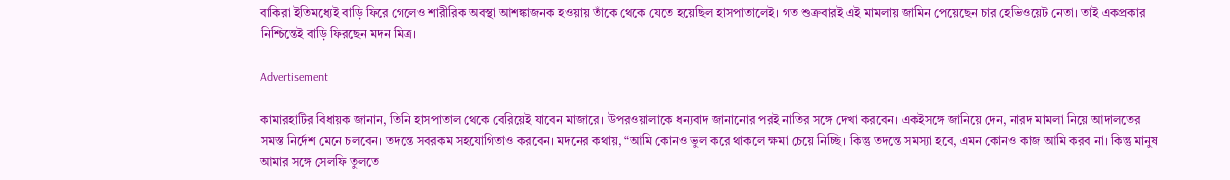বাকিরা ইতিমধ্যেই বাড়ি ফিরে গেলেও শারীরিক অবস্থা আশঙ্কাজনক হওয়ায় তাঁকে থেকে যেতে হয়েছিল হাসপাতালেই। গত শুক্রবারই এই মামলায় জামিন পেয়েছেন চার হেভিওয়েট নেতা। তাই একপ্রকার নিশ্চিন্তেই বাড়ি ফিরছেন মদন মিত্র।

Advertisement

কামারহাটির বিধায়ক জানান, তিনি হাসপাতাল থেকে বেরিয়েই যাবেন মাজারে। উপরওয়ালাকে ধন্যবাদ জানানোর পরই নাতির সঙ্গে দেখা করবেন। একইসঙ্গে জানিয়ে দেন, নারদ মামলা নিয়ে আদালতের সমস্ত নির্দেশ মেনে চলবেন। তদন্তে সবরকম সহযোগিতাও করবেন। মদনের কথায়, “আমি কোনও ভুল করে থাকলে ক্ষমা চেয়ে নিচ্ছি। কিন্তু তদন্তে সমস্যা হবে, এমন কোনও কাজ আমি করব না। কিন্তু মানুষ আমার সঙ্গে সেলফি তুলতে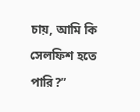চায়, আমি কি সেলফিশ হতে পারি?”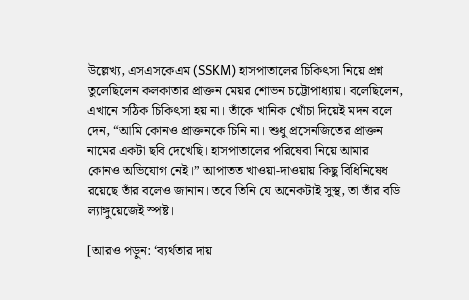উল্লেখ্য, এসএসকেএম (SSKM) হাসপাতালের চিকিৎসা নিয়ে প্রশ্ন তুলেছিলেন কলকাতার প্রাক্তন মেয়র শোভন চট্টোপাধ্যায়। বলেছিলেন, এখানে সঠিক চিকিৎসা হয় না। তাঁকে খানিক খোঁচা দিয়েই মদন বলে দেন, “আমি কোনও প্রাক্তনকে চিনি না। শুধু প্রসেনজিতের প্রাক্তন নামের একটা ছবি দেখেছি। হাসপাতালের পরিষেবা নিয়ে আমার কোনও অভিযোগ নেই।” আপাতত খাওয়া-দাওয়ায় কিছু বিধিনিষেধ রয়েছে তাঁর বলেও জানান। তবে তিনি যে অনেকটাই সুস্থ, তা তাঁর বডি ল্যাঙ্গুয়েজেই স্পষ্ট।

[আরও পড়ুন: ‘ব্যর্থতার দায়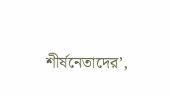শীর্ষনেতাদের’,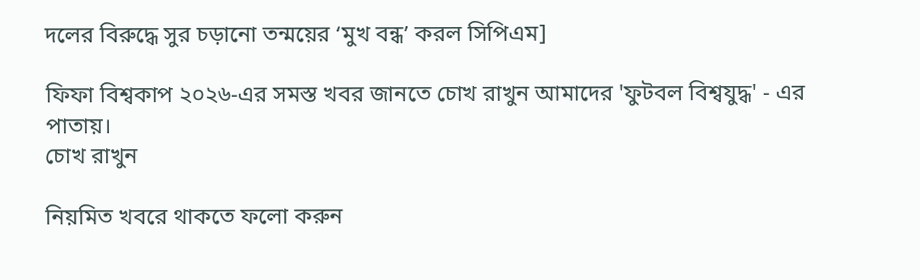দলের বিরুদ্ধে সুর চড়ানো তন্ময়ের ‘মুখ বন্ধ’ করল সিপিএম]

ফিফা বিশ্বকাপ ২০২৬-এর সমস্ত খবর জানতে চোখ রাখুন আমাদের 'ফুটবল বিশ্বযুদ্ধ' - এর পাতায়।
চোখ রাখুন

নিয়মিত খবরে থাকতে ফলো করুন